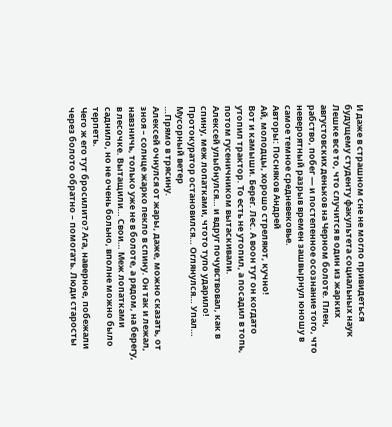И даже в страшном сне не могло привидеться будущему студенту факультета социальных наук Лешке все то, что случится в один из жарких августовских деньков на Черном болоте. Плен, рабство, побег — и постепенное осознание того, что невероятный разрыв времен зашвырнул юношу в самое темное средневековье.
Авторы: Посняков Андрей
Ай, молодцы, хорошо стреляют, кучно!
Вот и камыши. Берег. Лес. А воон тут он когдато утопил трактор. То есть не утопил, а посадил в топь, потом гусеничником вытаскивали.
Алексей улыбнулся… и вдруг почувствовал, как в спину, меж лопатками, чтото тупо ударило! Протокуратор остановился… Оглянулся… Упал…
Мусорный ветер
…Прямо в трясину.
Алексей очнулся от жары, даже, можно сказать, от зноя – солнце жарко пекло в спину. Он так и лежал, навзничь, только уже не в болоте, а рядом, на берегу, в лесочке. Вытащили… Свои… Меж лопатками саднило, но не очень больно, вполне можно было терпеть.
Чего ж его тут бросилито? Ага, наверное, побежали через болото обратно – помогать. Люди старосты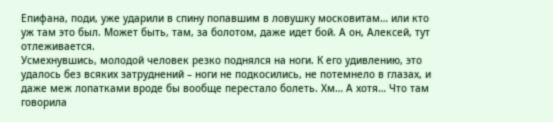Епифана, поди, уже ударили в спину попавшим в ловушку московитам… или кто уж там это был. Может быть, там, за болотом, даже идет бой. А он, Алексей, тут отлеживается.
Усмехнувшись, молодой человек резко поднялся на ноги. К его удивлению, это удалось без всяких затруднений – ноги не подкосились, не потемнело в глазах, и даже меж лопатками вроде бы вообще перестало болеть. Хм… А хотя… Что там говорила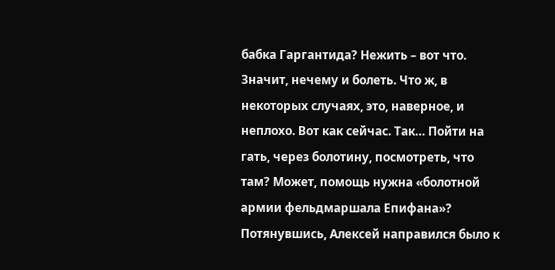бабка Гаргантида? Нежить – вот что. Значит, нечему и болеть. Что ж, в некоторых случаях, это, наверное, и неплохо. Вот как сейчас. Так… Пойти на гать, через болотину, посмотреть, что там? Может, помощь нужна «болотной армии фельдмаршала Епифана»?
Потянувшись, Алексей направился было к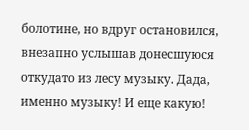болотине, но вдруг остановился, внезапно услышав донесшуюся откудато из лесу музыку. Дада, именно музыку! И еще какую!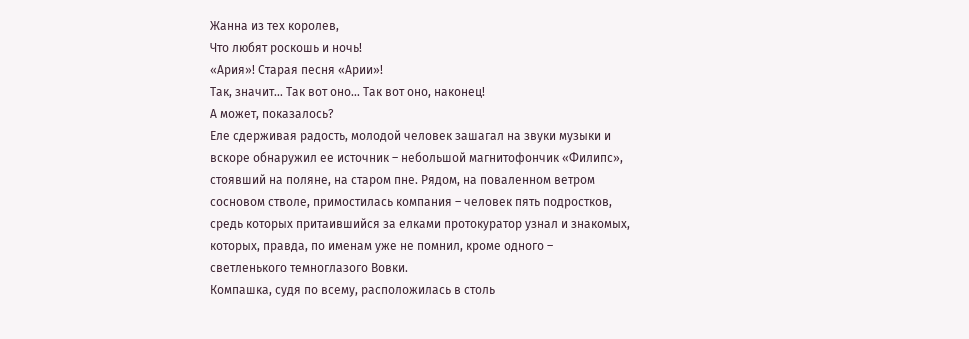Жанна из тех королев,
Что любят роскошь и ночь!
«Ария»! Старая песня «Арии»!
Так, значит… Так вот оно… Так вот оно, наконец!
А может, показалось?
Еле сдерживая радость, молодой человек зашагал на звуки музыки и вскоре обнаружил ее источник – небольшой магнитофончик «Филипс», стоявший на поляне, на старом пне. Рядом, на поваленном ветром сосновом стволе, примостилась компания – человек пять подростков, средь которых притаившийся за елками протокуратор узнал и знакомых, которых, правда, по именам уже не помнил, кроме одного – светленького темноглазого Вовки.
Компашка, судя по всему, расположилась в столь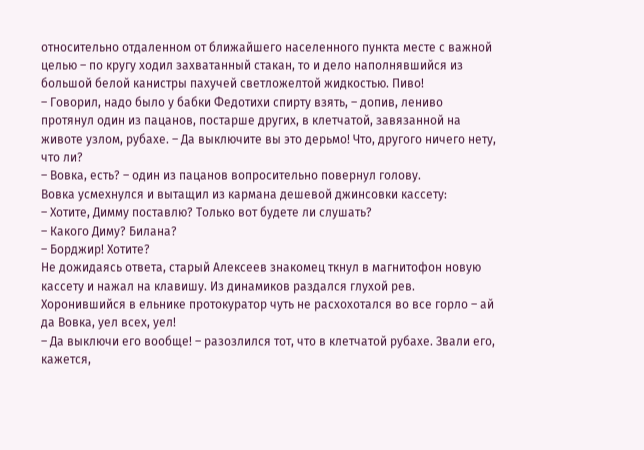относительно отдаленном от ближайшего населенного пункта месте с важной целью – по кругу ходил захватанный стакан, то и дело наполнявшийся из большой белой канистры пахучей светложелтой жидкостью. Пиво!
– Говорил, надо было у бабки Федотихи спирту взять, – допив, лениво протянул один из пацанов, постарше других, в клетчатой, завязанной на животе узлом, рубахе. – Да выключите вы это дерьмо! Что, другого ничего нету, что ли?
– Вовка, есть? – один из пацанов вопросительно повернул голову.
Вовка усмехнулся и вытащил из кармана дешевой джинсовки кассету:
– Хотите, Димму поставлю? Только вот будете ли слушать?
– Какого Диму? Билана?
– Борджир! Хотите?
Не дожидаясь ответа, старый Алексеев знакомец ткнул в магнитофон новую кассету и нажал на клавишу. Из динамиков раздался глухой рев.
Хоронившийся в ельнике протокуратор чуть не расхохотался во все горло – ай да Вовка, уел всех, уел!
– Да выключи его вообще! – разозлился тот, что в клетчатой рубахе. Звали его, кажется,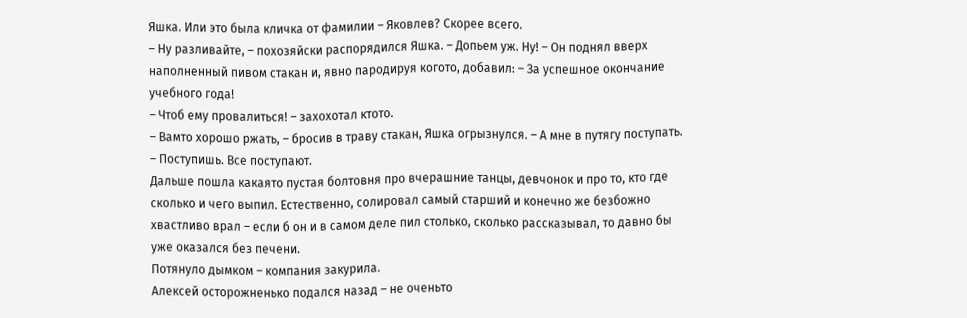Яшка. Или это была кличка от фамилии – Яковлев? Скорее всего.
– Ну разливайте, – похозяйски распорядился Яшка. – Допьем уж. Ну! – Он поднял вверх наполненный пивом стакан и, явно пародируя когото, добавил: – За успешное окончание учебного года!
– Чтоб ему провалиться! – захохотал ктото.
– Вамто хорошо ржать, – бросив в траву стакан, Яшка огрызнулся. – А мне в путягу поступать.
– Поступишь. Все поступают.
Дальше пошла какаято пустая болтовня про вчерашние танцы, девчонок и про то, кто где сколько и чего выпил. Естественно, солировал самый старший и конечно же безбожно хвастливо врал – если б он и в самом деле пил столько, сколько рассказывал, то давно бы уже оказался без печени.
Потянуло дымком – компания закурила.
Алексей осторожненько подался назад – не оченьто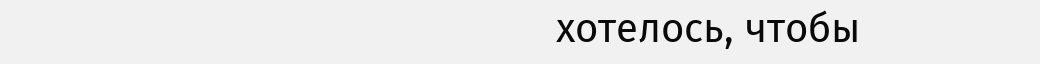хотелось, чтобы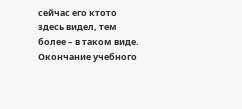сейчас его ктото здесь видел, тем более – в таком виде.
Окончание учебного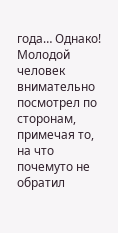года… Однако!
Молодой человек внимательно посмотрел по сторонам, примечая то, на что почемуто не обратил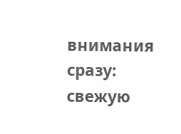внимания сразу: свежую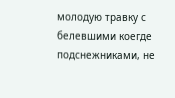молодую травку с белевшими коегде подснежниками, не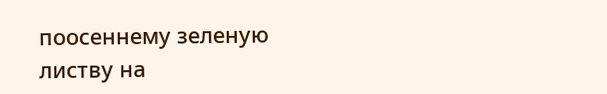поосеннему зеленую листву на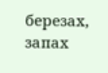березах, запах